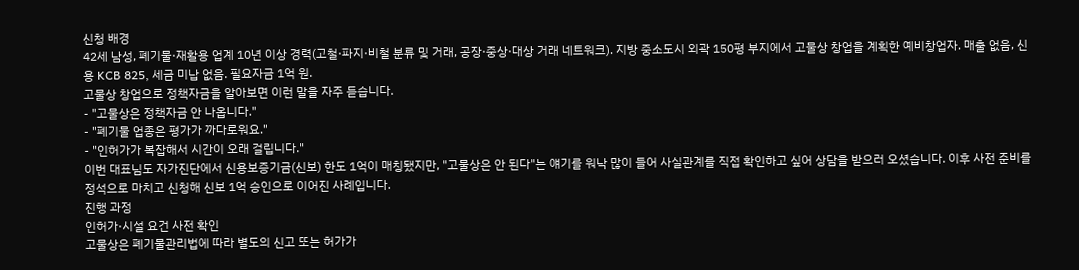신청 배경
42세 남성, 폐기물·재활용 업계 10년 이상 경력(고철·파지·비철 분류 및 거래, 공장·중상·대상 거래 네트워크). 지방 중소도시 외곽 150평 부지에서 고물상 창업을 계획한 예비창업자. 매출 없음, 신용 KCB 825, 세금 미납 없음. 필요자금 1억 원.
고물상 창업으로 정책자금을 알아보면 이런 말을 자주 듣습니다.
- "고물상은 정책자금 안 나옵니다."
- "폐기물 업종은 평가가 까다로워요."
- "인허가가 복잡해서 시간이 오래 걸립니다."
이번 대표님도 자가진단에서 신용보증기금(신보) 한도 1억이 매칭됐지만, "고물상은 안 된다"는 얘기를 워낙 많이 들어 사실관계를 직접 확인하고 싶어 상담을 받으러 오셨습니다. 이후 사전 준비를 정석으로 마치고 신청해 신보 1억 승인으로 이어진 사례입니다.
진행 과정
인허가·시설 요건 사전 확인
고물상은 폐기물관리법에 따라 별도의 신고 또는 허가가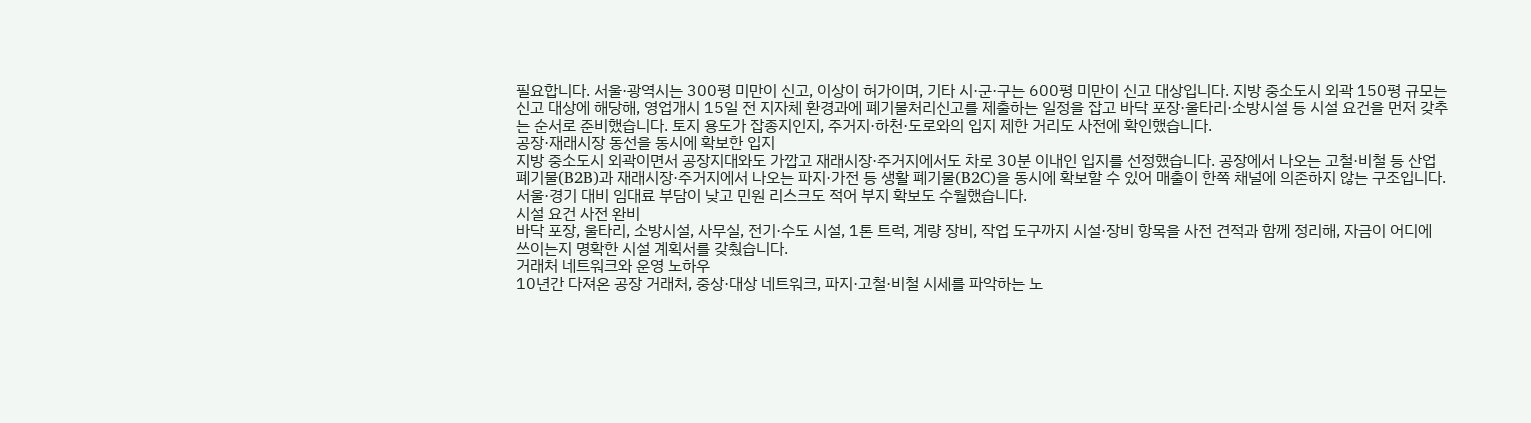필요합니다. 서울·광역시는 300평 미만이 신고, 이상이 허가이며, 기타 시·군·구는 600평 미만이 신고 대상입니다. 지방 중소도시 외곽 150평 규모는 신고 대상에 해당해, 영업개시 15일 전 지자체 환경과에 폐기물처리신고를 제출하는 일정을 잡고 바닥 포장·울타리·소방시설 등 시설 요건을 먼저 갖추는 순서로 준비했습니다. 토지 용도가 잡종지인지, 주거지·하천·도로와의 입지 제한 거리도 사전에 확인했습니다.
공장·재래시장 동선을 동시에 확보한 입지
지방 중소도시 외곽이면서 공장지대와도 가깝고 재래시장·주거지에서도 차로 30분 이내인 입지를 선정했습니다. 공장에서 나오는 고철·비철 등 산업 폐기물(B2B)과 재래시장·주거지에서 나오는 파지·가전 등 생활 폐기물(B2C)을 동시에 확보할 수 있어 매출이 한쪽 채널에 의존하지 않는 구조입니다. 서울·경기 대비 임대료 부담이 낮고 민원 리스크도 적어 부지 확보도 수월했습니다.
시설 요건 사전 완비
바닥 포장, 울타리, 소방시설, 사무실, 전기·수도 시설, 1톤 트럭, 계량 장비, 작업 도구까지 시설·장비 항목을 사전 견적과 함께 정리해, 자금이 어디에 쓰이는지 명확한 시설 계획서를 갖췄습니다.
거래처 네트워크와 운영 노하우
10년간 다져온 공장 거래처, 중상·대상 네트워크, 파지·고철·비철 시세를 파악하는 노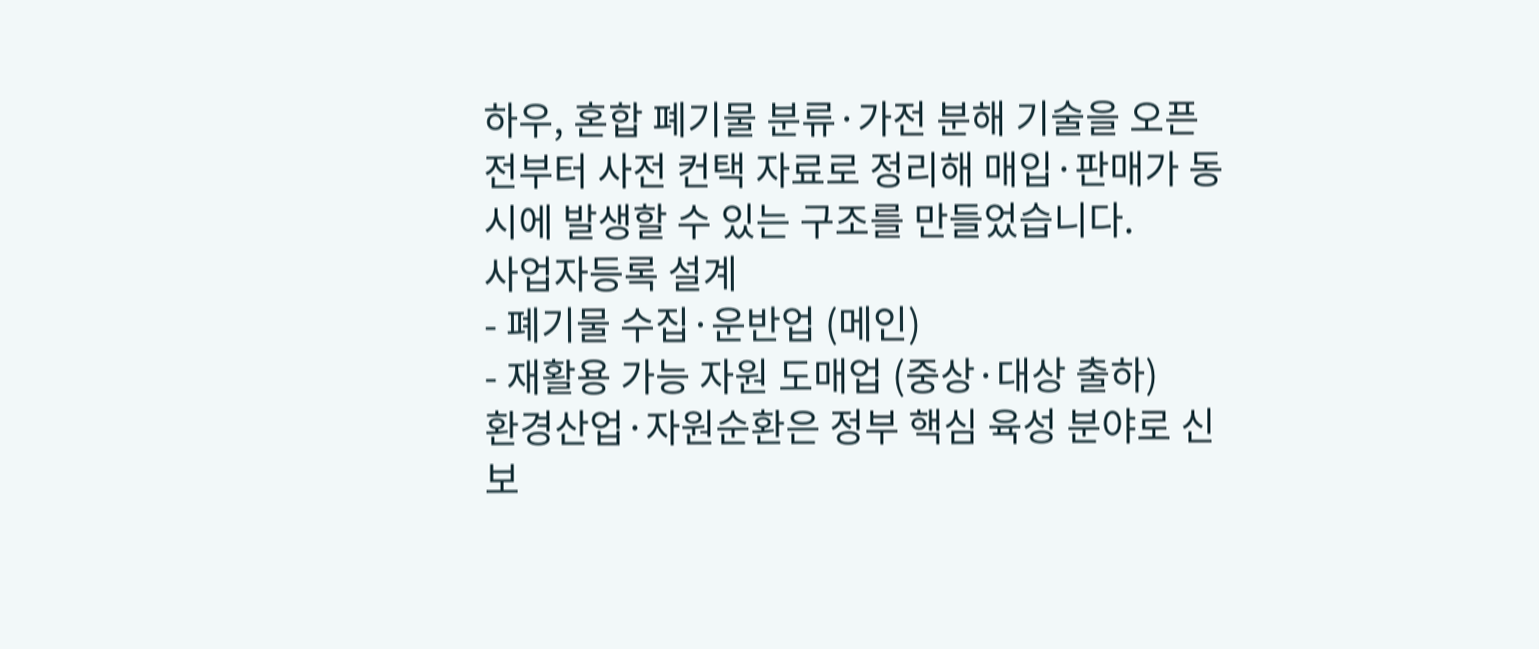하우, 혼합 폐기물 분류·가전 분해 기술을 오픈 전부터 사전 컨택 자료로 정리해 매입·판매가 동시에 발생할 수 있는 구조를 만들었습니다.
사업자등록 설계
- 폐기물 수집·운반업 (메인)
- 재활용 가능 자원 도매업 (중상·대상 출하)
환경산업·자원순환은 정부 핵심 육성 분야로 신보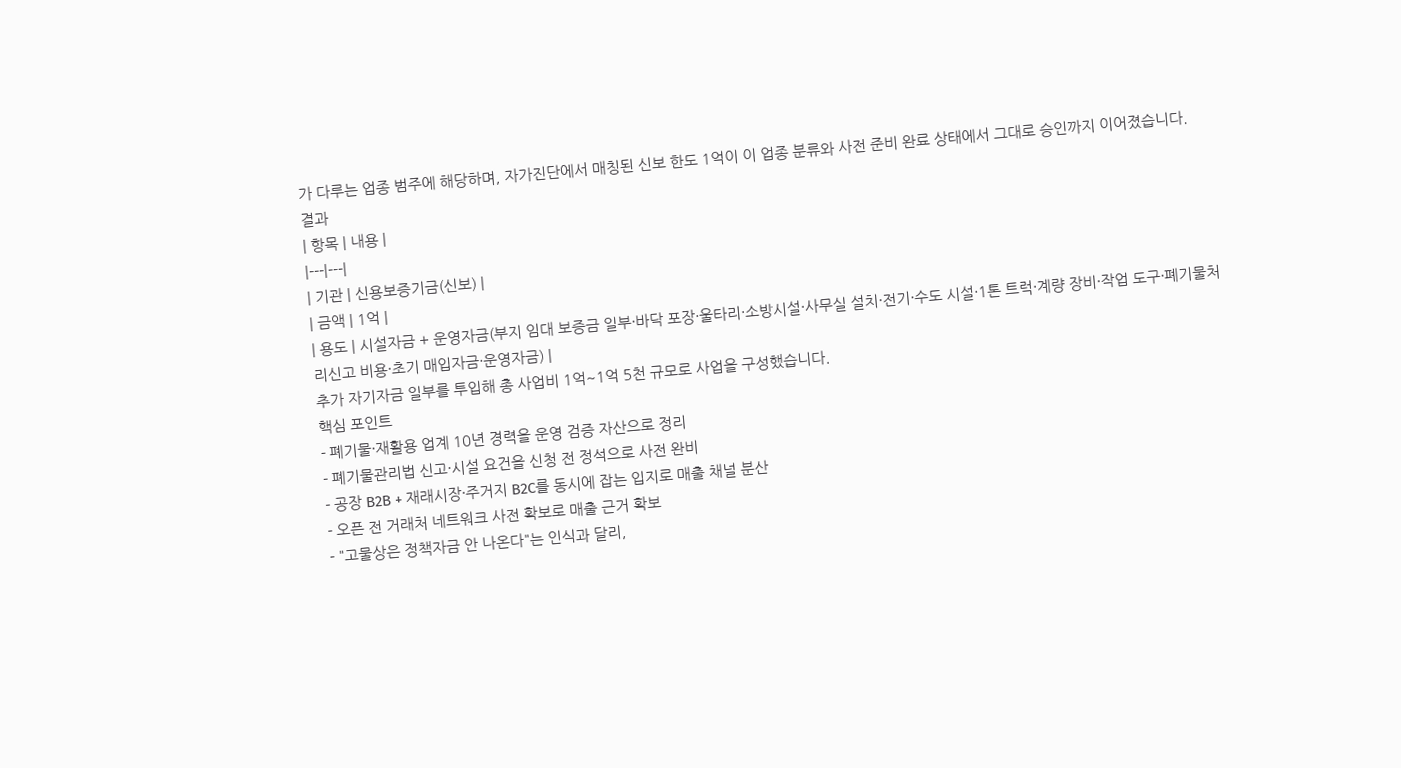가 다루는 업종 범주에 해당하며, 자가진단에서 매칭된 신보 한도 1억이 이 업종 분류와 사전 준비 완료 상태에서 그대로 승인까지 이어졌습니다.
결과
| 항목 | 내용 |
|---|---|
| 기관 | 신용보증기금(신보) |
| 금액 | 1억 |
| 용도 | 시설자금 + 운영자금(부지 임대 보증금 일부·바닥 포장·울타리·소방시설·사무실 설치·전기·수도 시설·1톤 트럭·계량 장비·작업 도구·폐기물처리신고 비용·초기 매입자금·운영자금) |
추가 자기자금 일부를 투입해 총 사업비 1억~1억 5천 규모로 사업을 구성했습니다.
핵심 포인트
- 폐기물·재활용 업계 10년 경력을 운영 검증 자산으로 정리
- 폐기물관리법 신고·시설 요건을 신청 전 정석으로 사전 완비
- 공장 B2B + 재래시장·주거지 B2C를 동시에 잡는 입지로 매출 채널 분산
- 오픈 전 거래처 네트워크 사전 확보로 매출 근거 확보
- "고물상은 정책자금 안 나온다"는 인식과 달리,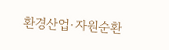환경산업·자원순환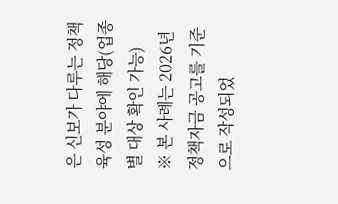은 신보가 다루는 정책 육성 분야에 해당(업종별 대상 확인 가능)
※ 본 사례는 2026년 정책자금 공고를 기준으로 작성되었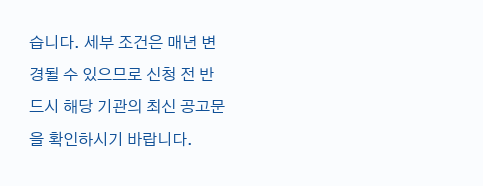습니다. 세부 조건은 매년 변경될 수 있으므로 신청 전 반드시 해당 기관의 최신 공고문을 확인하시기 바랍니다.